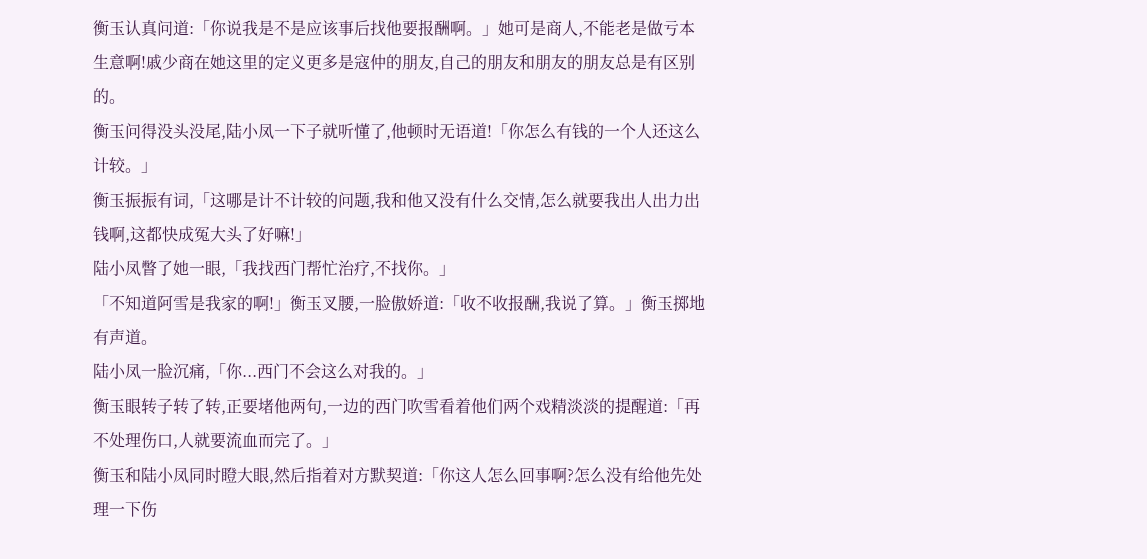衡玉认真问道:「你说我是不是应该事后找他要报酬啊。」她可是商人,不能老是做亏本生意啊!戚少商在她这里的定义更多是寇仲的朋友,自己的朋友和朋友的朋友总是有区别的。
衡玉问得没头没尾,陆小凤一下子就听懂了,他顿时无语道!「你怎么有钱的一个人还这么计较。」
衡玉振振有词,「这哪是计不计较的问题,我和他又没有什么交情,怎么就要我出人出力出钱啊,这都快成冤大头了好嘛!」
陆小凤瞥了她一眼,「我找西门帮忙治疗,不找你。」
「不知道阿雪是我家的啊!」衡玉叉腰,一脸傲娇道:「收不收报酬,我说了算。」衡玉掷地有声道。
陆小凤一脸沉痛,「你...西门不会这么对我的。」
衡玉眼转子转了转,正要堵他两句,一边的西门吹雪看着他们两个戏精淡淡的提醒道:「再不处理伤口,人就要流血而完了。」
衡玉和陆小凤同时瞪大眼,然后指着对方默契道:「你这人怎么回事啊?怎么没有给他先处理一下伤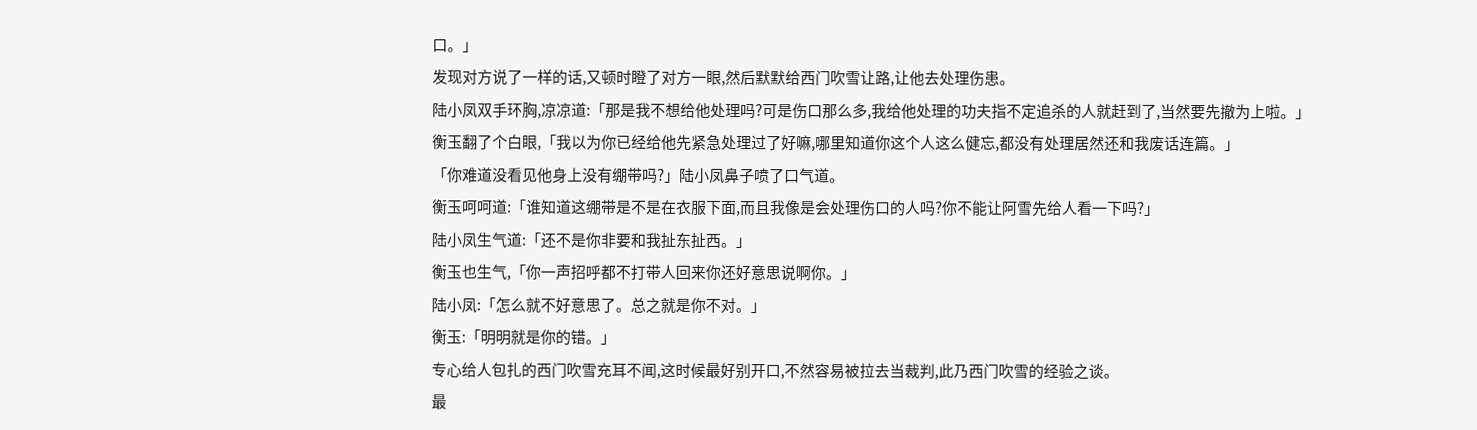口。」
发现对方说了一样的话,又顿时瞪了对方一眼,然后默默给西门吹雪让路,让他去处理伤患。
陆小凤双手环胸,凉凉道:「那是我不想给他处理吗?可是伤口那么多,我给他处理的功夫指不定追杀的人就赶到了,当然要先撤为上啦。」
衡玉翻了个白眼,「我以为你已经给他先紧急处理过了好嘛,哪里知道你这个人这么健忘,都没有处理居然还和我废话连篇。」
「你难道没看见他身上没有绷带吗?」陆小凤鼻子喷了口气道。
衡玉呵呵道:「谁知道这绷带是不是在衣服下面,而且我像是会处理伤口的人吗?你不能让阿雪先给人看一下吗?」
陆小凤生气道:「还不是你非要和我扯东扯西。」
衡玉也生气,「你一声招呼都不打带人回来你还好意思说啊你。」
陆小凤:「怎么就不好意思了。总之就是你不对。」
衡玉:「明明就是你的错。」
专心给人包扎的西门吹雪充耳不闻,这时候最好别开口,不然容易被拉去当裁判,此乃西门吹雪的经验之谈。
最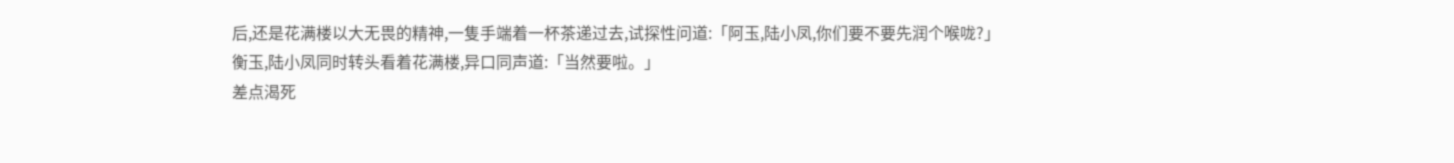后,还是花满楼以大无畏的精神,一隻手端着一杯茶递过去,试探性问道:「阿玉,陆小凤,你们要不要先润个喉咙?」
衡玉,陆小凤同时转头看着花满楼,异口同声道:「当然要啦。」
差点渴死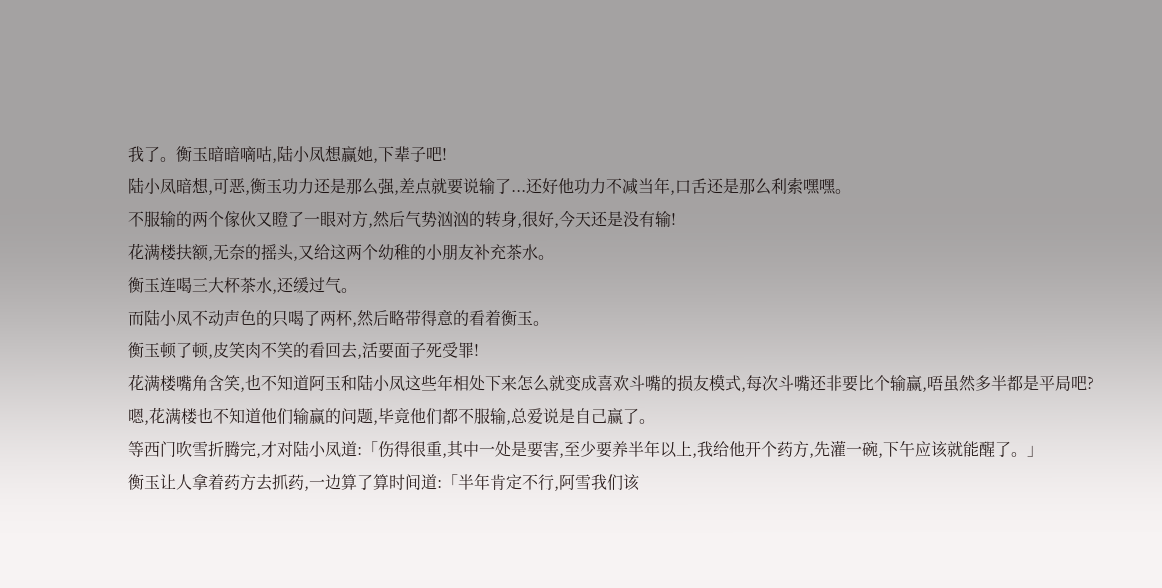我了。衡玉暗暗嘀咕,陆小凤想赢她,下辈子吧!
陆小凤暗想,可恶,衡玉功力还是那么强,差点就要说输了...还好他功力不减当年,口舌还是那么利索嘿嘿。
不服输的两个傢伙又瞪了一眼对方,然后气势汹汹的转身,很好,今天还是没有输!
花满楼扶额,无奈的摇头,又给这两个幼稚的小朋友补充茶水。
衡玉连喝三大杯茶水,还缓过气。
而陆小凤不动声色的只喝了两杯,然后略带得意的看着衡玉。
衡玉顿了顿,皮笑肉不笑的看回去,活要面子死受罪!
花满楼嘴角含笑,也不知道阿玉和陆小凤这些年相处下来怎么就变成喜欢斗嘴的损友模式,每次斗嘴还非要比个输赢,唔虽然多半都是平局吧?
嗯,花满楼也不知道他们输赢的问题,毕竟他们都不服输,总爱说是自己赢了。
等西门吹雪折腾完,才对陆小凤道:「伤得很重,其中一处是要害,至少要养半年以上,我给他开个药方,先灌一碗,下午应该就能醒了。」
衡玉让人拿着药方去抓药,一边算了算时间道:「半年肯定不行,阿雪我们该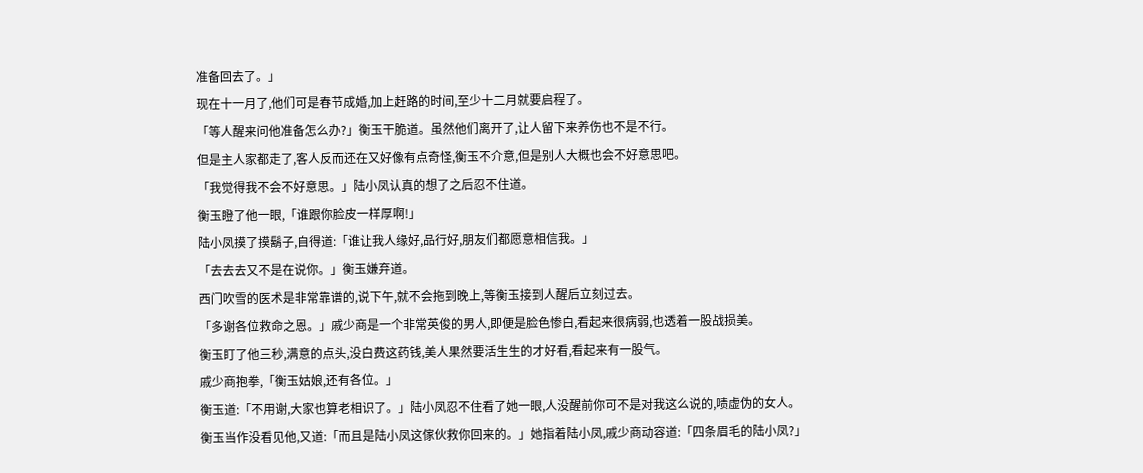准备回去了。」
现在十一月了,他们可是春节成婚,加上赶路的时间,至少十二月就要启程了。
「等人醒来问他准备怎么办?」衡玉干脆道。虽然他们离开了,让人留下来养伤也不是不行。
但是主人家都走了,客人反而还在又好像有点奇怪,衡玉不介意,但是别人大概也会不好意思吧。
「我觉得我不会不好意思。」陆小凤认真的想了之后忍不住道。
衡玉瞪了他一眼,「谁跟你脸皮一样厚啊!」
陆小凤摸了摸鬍子,自得道:「谁让我人缘好,品行好,朋友们都愿意相信我。」
「去去去又不是在说你。」衡玉嫌弃道。
西门吹雪的医术是非常靠谱的,说下午,就不会拖到晚上,等衡玉接到人醒后立刻过去。
「多谢各位救命之恩。」戚少商是一个非常英俊的男人,即便是脸色惨白,看起来很病弱,也透着一股战损美。
衡玉盯了他三秒,满意的点头,没白费这药钱,美人果然要活生生的才好看,看起来有一股气。
戚少商抱拳,「衡玉姑娘,还有各位。」
衡玉道:「不用谢,大家也算老相识了。」陆小凤忍不住看了她一眼,人没醒前你可不是对我这么说的,啧虚伪的女人。
衡玉当作没看见他,又道:「而且是陆小凤这傢伙救你回来的。」她指着陆小凤,戚少商动容道:「四条眉毛的陆小凤?」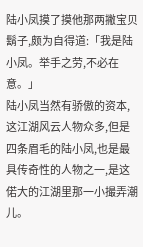陆小凤摸了摸他那两撇宝贝鬍子,颇为自得道:「我是陆小凤。举手之劳,不必在意。」
陆小凤当然有骄傲的资本,这江湖风云人物众多,但是四条眉毛的陆小凤,也是最具传奇性的人物之一,是这偌大的江湖里那一小撮弄潮儿。